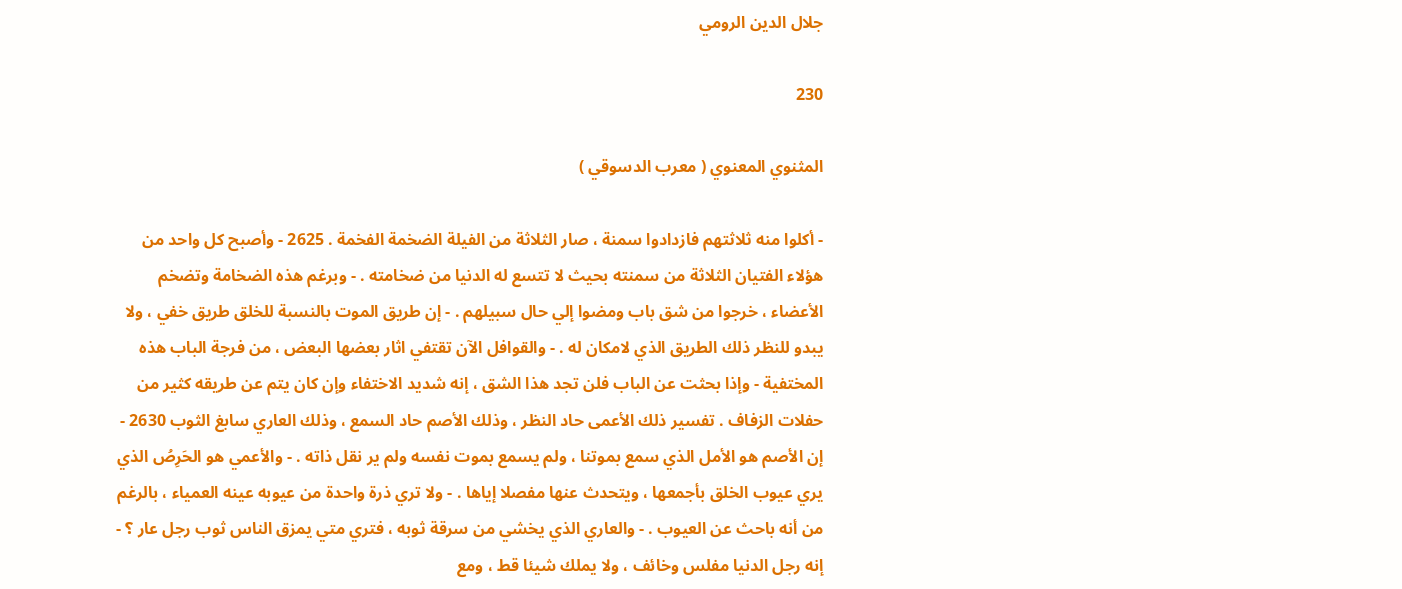جلال الدين الرومي

230

المثنوي المعنوي ( معرب الدسوقي )

- أكلوا منه ثلاثتهم فازدادوا سمنة ، صار الثلاثة من الفيلة الضخمة الفخمة . 2625 - وأصبح كل واحد من هؤلاء الفتيان الثلاثة من سمنته بحيث لا تتسع له الدنيا من ضخامته . - وبرغم هذه الضخامة وتضخم الأعضاء ، خرجوا من شق باب ومضوا إلي حال سبيلهم . - إن طريق الموت بالنسبة للخلق طريق خفي ، ولا يبدو للنظر ذلك الطريق الذي لامكان له . - والقوافل الآن تقتفي اثار بعضها البعض ، من فرجة الباب هذه المختفية - وإذا بحثت عن الباب فلن تجد هذا الشق ، إنه شديد الاختفاء وإن كان يتم عن طريقه كثير من حفلات الزفاف . تفسير ذلك الأعمى حاد النظر ، وذلك الأصم حاد السمع ، وذلك العاري سابغ الثوب 2630 - إن الأصم هو الأمل الذي سمع بموتنا ، ولم يسمع بموت نفسه ولم ير نقل ذاته . - والأعمي هو الحَرِصُ الذي يري عيوب الخلق بأجمعها ، ويتحدث عنها مفصلا إياها . - ولا تري ذرة واحدة من عيوبه عينه العمياء ، بالرغم من أنه باحث عن العيوب . - والعاري الذي يخشي من سرقة ثوبه ، فتري متي يمزق الناس ثوب رجل عار ؟ - إنه رجل الدنيا مفلس وخائف ، ولا يملك شيئا قط ، ومع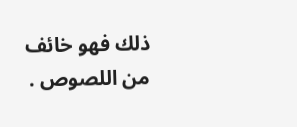ذلك فهو خائف من اللصوص .